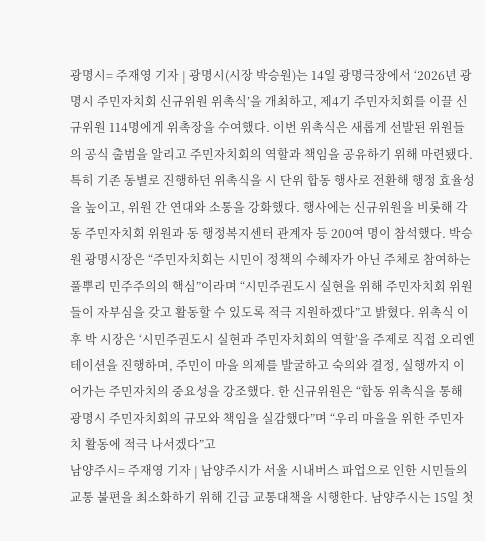광명시= 주재영 기자 | 광명시(시장 박승원)는 14일 광명극장에서 ‘2026년 광명시 주민자치회 신규위원 위촉식’을 개최하고, 제4기 주민자치회를 이끌 신규위원 114명에게 위촉장을 수여했다. 이번 위촉식은 새롭게 선발된 위원들의 공식 출범을 알리고 주민자치회의 역할과 책임을 공유하기 위해 마련됐다. 특히 기존 동별로 진행하던 위촉식을 시 단위 합동 행사로 전환해 행정 효율성을 높이고, 위원 간 연대와 소통을 강화했다. 행사에는 신규위원을 비롯해 각 동 주민자치회 위원과 동 행정복지센터 관계자 등 200여 명이 참석했다. 박승원 광명시장은 “주민자치회는 시민이 정책의 수혜자가 아닌 주체로 참여하는 풀뿌리 민주주의의 핵심”이라며 “시민주권도시 실현을 위해 주민자치회 위원들이 자부심을 갖고 활동할 수 있도록 적극 지원하겠다”고 밝혔다. 위촉식 이후 박 시장은 ‘시민주권도시 실현과 주민자치회의 역할’을 주제로 직접 오리엔테이션을 진행하며, 주민이 마을 의제를 발굴하고 숙의와 결정, 실행까지 이어가는 주민자치의 중요성을 강조했다. 한 신규위원은 “합동 위촉식을 통해 광명시 주민자치회의 규모와 책임을 실감했다”며 “우리 마을을 위한 주민자치 활동에 적극 나서겠다”고
남양주시= 주재영 기자 | 남양주시가 서울 시내버스 파업으로 인한 시민들의 교통 불편을 최소화하기 위해 긴급 교통대책을 시행한다. 남양주시는 15일 첫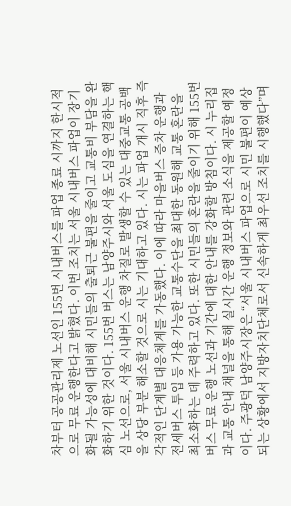차부터 공공관리제 노선인 155번 시내버스를 파업 종료 시까지 한시적으로 무료 운행한다고 밝혔다. 이번 조치는 서울 시내버스 파업이 장기화될 가능성에 대비해 시민들의 출퇴근 불편을 줄이고 교통비 부담을 완화하기 위한 것이다. 155번 버스는 남양주시와 서울 도심을 연결하는 핵심 노선으로, 서울 시내버스 운행 차질로 발생할 수 있는 대중교통 공백을 상당 부분 해소할 것으로 시는 기대하고 있다. 시는 파업 개시 직후 즉각적인 단계별 대응체계를 가동했다. 이에 따라 마을버스 증차 운행과 전세버스 투입 등 가용 가능한 교통수단을 최대한 동원해 교통 혼란을 최소화하는 데 주력하고 있다. 또한 시민들의 혼란을 줄이기 위해 155번 버스 무료 운행 노선과 기간에 대한 안내를 강화할 방침이다. 시 누리집과 교통 안내 채널을 통해 실시간 운행 정보와 관련 소식을 제공할 예정이다. 주광덕 남양주시장은 “서울 시내버스 파업으로 시민 불편이 예상되는 상황에서 지방자치단체로서 신속하게 최우선 조치를 시행했다”며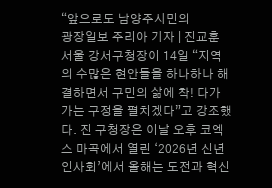“앞으로도 남양주시민의
광장일보 주리아 기자 | 진교훈 서울 강서구청장이 14일 “지역의 수많은 현안들을 하나하나 해결하면서 구민의 삶에 착! 다가가는 구정을 펼치겠다”고 강조했다. 진 구청장은 이날 오후 코엑스 마곡에서 열린 ‘2026년 신년인사회’에서 올해는 도전과 혁신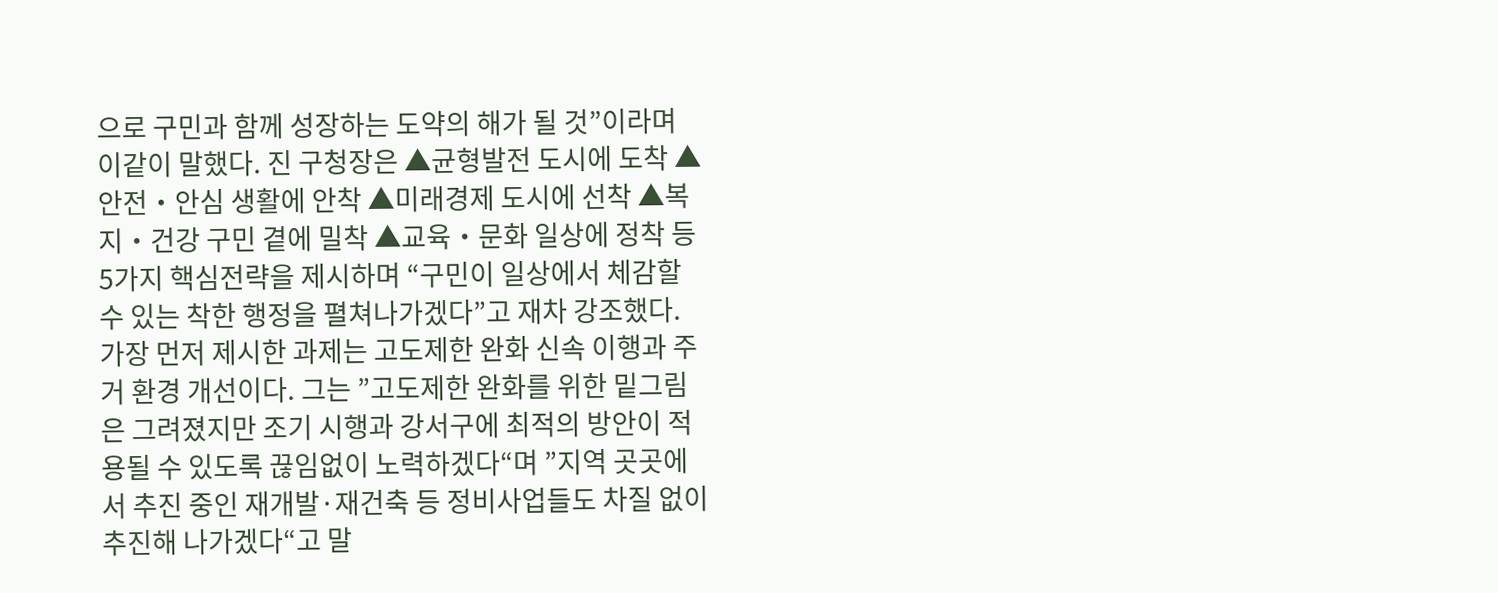으로 구민과 함께 성장하는 도약의 해가 될 것”이라며 이같이 말했다. 진 구청장은 ▲균형발전 도시에 도착 ▲안전‧안심 생활에 안착 ▲미래경제 도시에 선착 ▲복지‧건강 구민 곁에 밀착 ▲교육‧문화 일상에 정착 등 5가지 핵심전략을 제시하며 “구민이 일상에서 체감할 수 있는 착한 행정을 펼쳐나가겠다”고 재차 강조했다. 가장 먼저 제시한 과제는 고도제한 완화 신속 이행과 주거 환경 개선이다. 그는 ”고도제한 완화를 위한 밑그림은 그려졌지만 조기 시행과 강서구에 최적의 방안이 적용될 수 있도록 끊임없이 노력하겠다“며 ”지역 곳곳에서 추진 중인 재개발·재건축 등 정비사업들도 차질 없이 추진해 나가겠다“고 말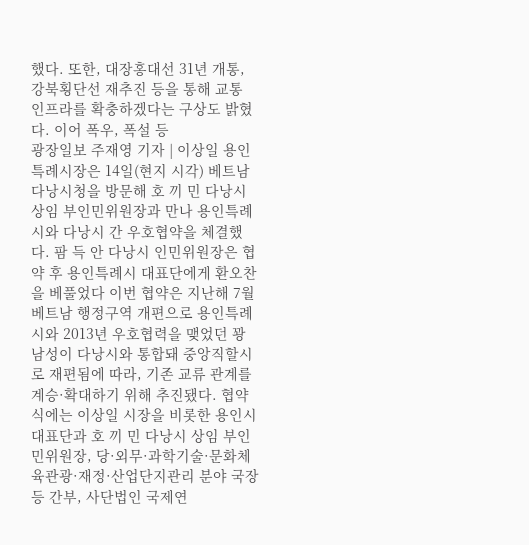했다. 또한, 대장홍대선 31년 개통, 강북횡단선 재추진 등을 통해 교통 인프라를 확충하겠다는 구상도 밝혔다. 이어 폭우, 폭설 등
광장일보 주재영 기자 | 이상일 용인특례시장은 14일(현지 시각) 베트남 다낭시청을 방문해 호 끼 민 다낭시 상임 부인민위원장과 만나 용인특례시와 다낭시 간 우호협약을 체결했다. 팜 득 안 다낭시 인민위원장은 협약 후 용인특례시 대표단에게 환오찬을 베풀었다 이번 협약은 지난해 7월 베트남 행정구역 개편으로 용인특례시와 2013년 우호협력을 맺었던 꽝남성이 다낭시와 통합돼 중앙직할시로 재편됨에 따라, 기존 교류 관계를 계승·확대하기 위해 추진됐다. 협약식에는 이상일 시장을 비롯한 용인시 대표단과 호 끼 민 다낭시 상임 부인민위원장, 당·외무·과학기술·문화체육관광·재정·산업단지관리 분야 국장 등 간부, 사단법인 국제연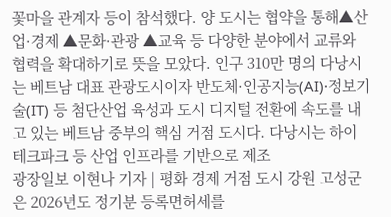꽃마을 관계자 등이 참석했다. 양 도시는 협약을 통해▲산업·경제 ▲문화·관광 ▲교육 등 다양한 분야에서 교류와 협력을 확대하기로 뜻을 모았다. 인구 310만 명의 다낭시는 베트남 대표 관광도시이자 반도체·인공지능(AI)·정보기술(IT) 등 첨단산업 육성과 도시 디지털 전환에 속도를 내고 있는 베트남 중부의 핵심 거점 도시다. 다낭시는 하이테크파크 등 산업 인프라를 기반으로 제조
광장일보 이현나 기자 | 평화 경제 거점 도시 강원 고성군은 2026년도 정기분 등록면허세를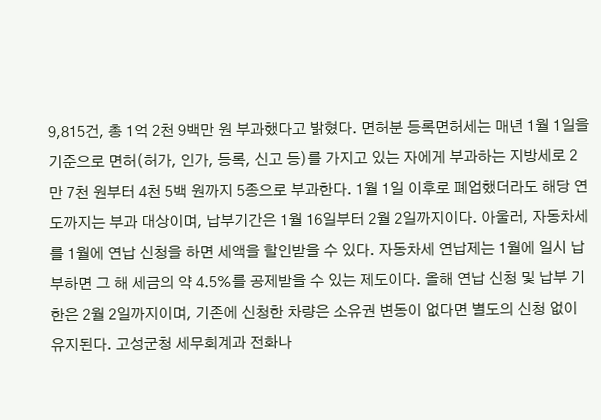9,815건, 총 1억 2천 9백만 원 부과했다고 밝혔다. 면허분 등록면허세는 매년 1월 1일을 기준으로 면허(허가, 인가, 등록, 신고 등)를 가지고 있는 자에게 부과하는 지방세로 2만 7천 원부터 4천 5백 원까지 5종으로 부과한다. 1월 1일 이후로 폐업했더라도 해당 연도까지는 부과 대상이며, 납부기간은 1월 16일부터 2월 2일까지이다. 아울러, 자동차세를 1월에 연납 신청을 하면 세액을 할인받을 수 있다. 자동차세 연납제는 1월에 일시 납부하면 그 해 세금의 약 4.5%를 공제받을 수 있는 제도이다. 올해 연납 신청 및 납부 기한은 2월 2일까지이며, 기존에 신청한 차량은 소유권 변동이 없다면 별도의 신청 없이 유지된다. 고성군청 세무회계과 전화나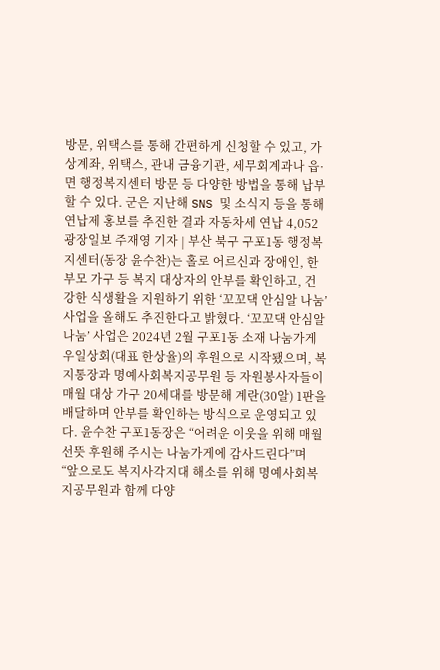방문, 위택스를 통해 간편하게 신청할 수 있고, 가상계좌, 위택스, 관내 금융기관, 세무회계과나 읍·면 행정복지센터 방문 등 다양한 방법을 통해 납부할 수 있다. 군은 지난해 SNS 및 소식지 등을 통해 연납제 홍보를 추진한 결과 자동차세 연납 4,052
광장일보 주재영 기자 | 부산 북구 구포1동 행정복지센터(동장 윤수찬)는 홀로 어르신과 장애인, 한부모 가구 등 복지 대상자의 안부를 확인하고, 건강한 식생활을 지원하기 위한 ‘꼬꼬댁 안심알 나눔’ 사업을 올해도 추진한다고 밝혔다. ‘꼬꼬댁 안심알 나눔’ 사업은 2024년 2월 구포1동 소재 나눔가게 우일상회(대표 한상율)의 후원으로 시작됐으며, 복지통장과 명예사회복지공무원 등 자원봉사자들이 매월 대상 가구 20세대를 방문해 계란(30알) 1판을 배달하며 안부를 확인하는 방식으로 운영되고 있다. 윤수찬 구포1동장은 “어려운 이웃을 위해 매월 선뜻 후원해 주시는 나눔가게에 감사드린다”며 “앞으로도 복지사각지대 해소를 위해 명예사회복지공무원과 함께 다양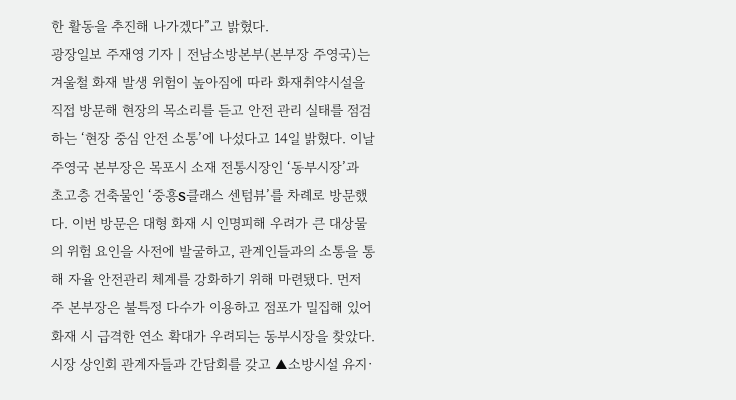한 활동을 추진해 나가겠다”고 밝혔다.
광장일보 주재영 기자 | 전남소방본부(본부장 주영국)는 겨울철 화재 발생 위험이 높아짐에 따라 화재취약시설을 직접 방문해 현장의 목소리를 듣고 안전 관리 실태를 점검하는 ‘현장 중심 안전 소통’에 나섰다고 14일 밝혔다. 이날 주영국 본부장은 목포시 소재 전통시장인 ‘동부시장’과 초고층 건축물인 ‘중흥S클래스 센텀뷰’를 차례로 방문했다. 이번 방문은 대형 화재 시 인명피해 우려가 큰 대상물의 위험 요인을 사전에 발굴하고, 관계인들과의 소통을 통해 자율 안전관리 체계를 강화하기 위해 마련됐다. 먼저 주 본부장은 불특정 다수가 이용하고 점포가 밀집해 있어 화재 시 급격한 연소 확대가 우려되는 동부시장을 찾았다. 시장 상인회 관계자들과 간담회를 갖고 ▲소방시설 유지·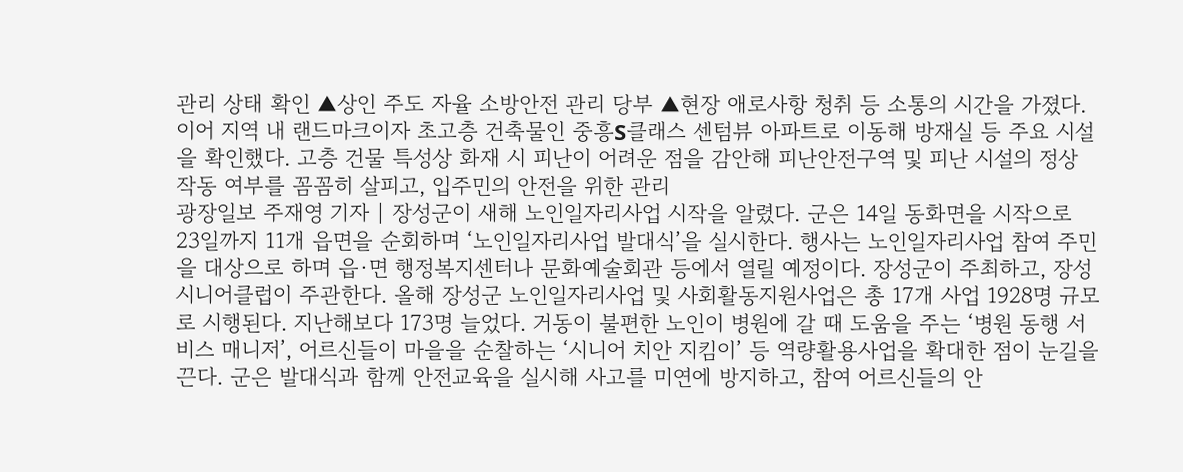관리 상태 확인 ▲상인 주도 자율 소방안전 관리 당부 ▲현장 애로사항 청취 등 소통의 시간을 가졌다. 이어 지역 내 랜드마크이자 초고층 건축물인 중흥S클래스 센텀뷰 아파트로 이동해 방재실 등 주요 시설을 확인했다. 고층 건물 특성상 화재 시 피난이 어려운 점을 감안해 피난안전구역 및 피난 시설의 정상 작동 여부를 꼼꼼히 살피고, 입주민의 안전을 위한 관리
광장일보 주재영 기자 | 장성군이 새해 노인일자리사업 시작을 알렸다. 군은 14일 동화면을 시작으로 23일까지 11개 읍면을 순회하며 ‘노인일자리사업 발대식’을 실시한다. 행사는 노인일자리사업 참여 주민을 대상으로 하며 읍·면 행정복지센터나 문화예술회관 등에서 열릴 예정이다. 장성군이 주최하고, 장성시니어클럽이 주관한다. 올해 장성군 노인일자리사업 및 사회활동지원사업은 총 17개 사업 1928명 규모로 시행된다. 지난해보다 173명 늘었다. 거동이 불편한 노인이 병원에 갈 때 도움을 주는 ‘병원 동행 서비스 매니저’, 어르신들이 마을을 순찰하는 ‘시니어 치안 지킴이’ 등 역량활용사업을 확대한 점이 눈길을 끈다. 군은 발대식과 함께 안전교육을 실시해 사고를 미연에 방지하고, 참여 어르신들의 안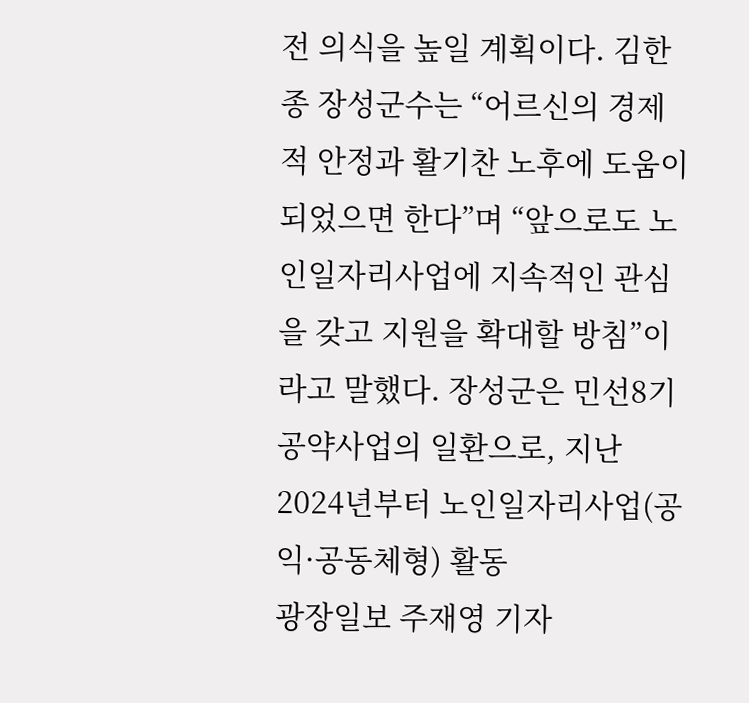전 의식을 높일 계획이다. 김한종 장성군수는 “어르신의 경제적 안정과 활기찬 노후에 도움이 되었으면 한다”며 “앞으로도 노인일자리사업에 지속적인 관심을 갖고 지원을 확대할 방침”이라고 말했다. 장성군은 민선8기 공약사업의 일환으로, 지난 2024년부터 노인일자리사업(공익·공동체형) 활동
광장일보 주재영 기자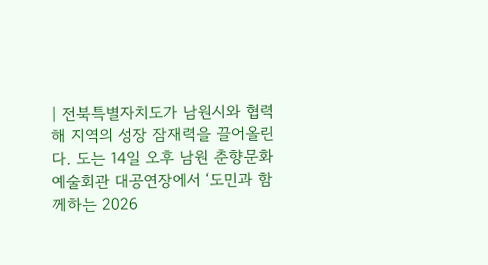| 전북특별자치도가 남원시와 협력해 지역의 성장 잠재력을 끌어올린다. 도는 14일 오후 남원 춘향문화예술회관 대공연장에서 ‘도민과 함께하는 2026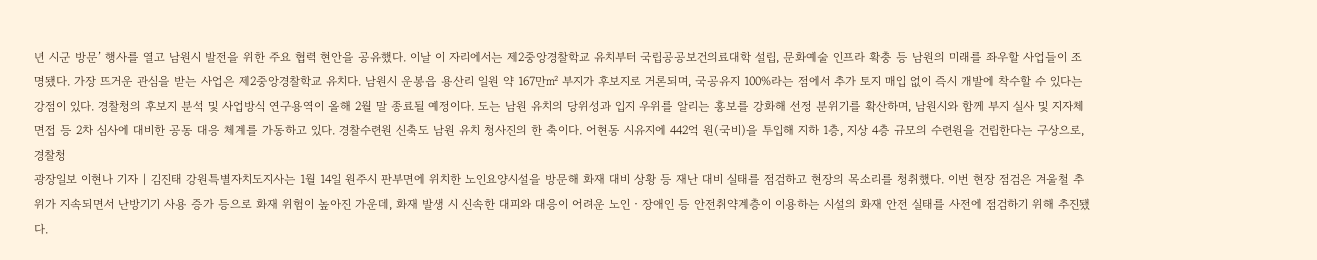년 시군 방문’ 행사를 열고 남원시 발전을 위한 주요 협력 현안을 공유했다. 이날 이 자리에서는 제2중앙경찰학교 유치부터 국립공공보건의료대학 설립, 문화예술 인프라 확충 등 남원의 미래를 좌우할 사업들이 조명됐다. 가장 뜨거운 관심을 받는 사업은 제2중앙경찰학교 유치다. 남원시 운봉읍 용산리 일원 약 167만㎡ 부지가 후보지로 거론되며, 국공유지 100%라는 점에서 추가 토지 매입 없이 즉시 개발에 착수할 수 있다는 강점이 있다. 경찰청의 후보지 분석 및 사업방식 연구용역이 올해 2월 말 종료될 예정이다. 도는 남원 유치의 당위성과 입지 우위를 알리는 홍보를 강화해 선정 분위기를 확산하며, 남원시와 함께 부지 실사 및 지자체 면접 등 2차 심사에 대비한 공동 대응 체계를 가동하고 있다. 경찰수련원 신축도 남원 유치 청사진의 한 축이다. 어현동 시유지에 442억 원(국비)을 투입해 지하 1층, 지상 4층 규모의 수련원을 건립한다는 구상으로, 경찰청
광장일보 이현나 기자 | 김진태 강원특별자치도지사는 1월 14일 원주시 판부면에 위치한 노인요양시설을 방문해 화재 대비 상황 등 재난 대비 실태를 점검하고 현장의 목소리를 청취했다. 이번 현장 점검은 겨울철 추위가 지속되면서 난방기기 사용 증가 등으로 화재 위험이 높아진 가운데, 화재 발생 시 신속한 대피와 대응이 어려운 노인‧장애인 등 안전취약계층이 이용하는 시설의 화재 안전 실태를 사전에 점검하기 위해 추진됐다.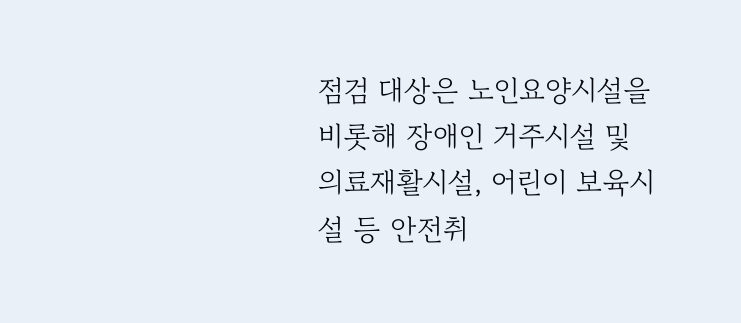점검 대상은 노인요양시설을 비롯해 장애인 거주시설 및 의료재활시설, 어린이 보육시설 등 안전취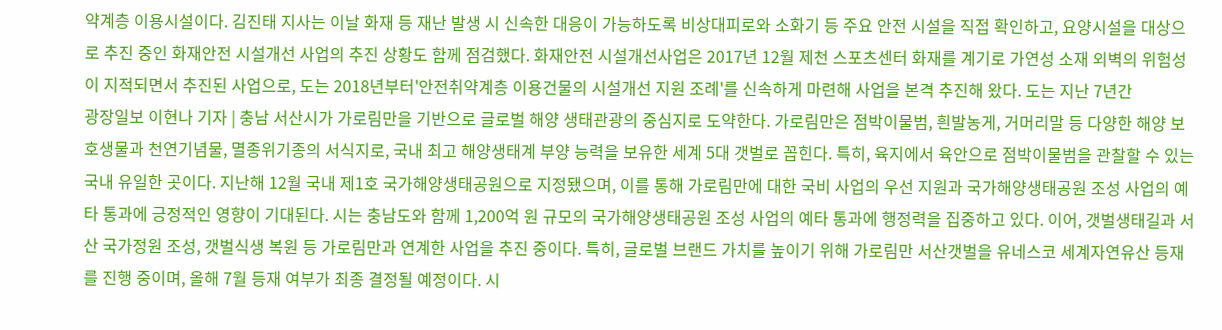약계층 이용시설이다. 김진태 지사는 이날 화재 등 재난 발생 시 신속한 대응이 가능하도록 비상대피로와 소화기 등 주요 안전 시설을 직접 확인하고, 요양시설을 대상으로 추진 중인 화재안전 시설개선 사업의 추진 상황도 함께 점검했다. 화재안전 시설개선사업은 2017년 12월 제천 스포츠센터 화재를 계기로 가연성 소재 외벽의 위험성이 지적되면서 추진된 사업으로, 도는 2018년부터'안전취약계층 이용건물의 시설개선 지원 조례'를 신속하게 마련해 사업을 본격 추진해 왔다. 도는 지난 7년간
광장일보 이현나 기자 | 충남 서산시가 가로림만을 기반으로 글로벌 해양 생태관광의 중심지로 도약한다. 가로림만은 점박이물범, 흰발농게, 거머리말 등 다양한 해양 보호생물과 천연기념물, 멸종위기종의 서식지로, 국내 최고 해양생태계 부양 능력을 보유한 세계 5대 갯벌로 꼽힌다. 특히, 육지에서 육안으로 점박이물범을 관찰할 수 있는 국내 유일한 곳이다. 지난해 12월 국내 제1호 국가해양생태공원으로 지정됐으며, 이를 통해 가로림만에 대한 국비 사업의 우선 지원과 국가해양생태공원 조성 사업의 예타 통과에 긍정적인 영향이 기대된다. 시는 충남도와 함께 1,200억 원 규모의 국가해양생태공원 조성 사업의 예타 통과에 행정력을 집중하고 있다. 이어, 갯벌생태길과 서산 국가정원 조성, 갯벌식생 복원 등 가로림만과 연계한 사업을 추진 중이다. 특히, 글로벌 브랜드 가치를 높이기 위해 가로림만 서산갯벌을 유네스코 세계자연유산 등재를 진행 중이며, 올해 7월 등재 여부가 최종 결정될 예정이다. 시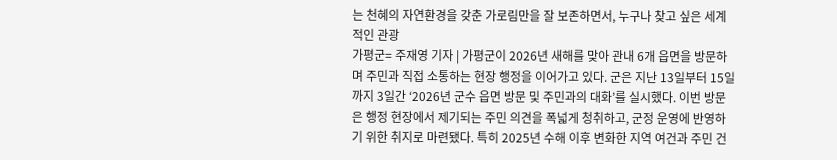는 천혜의 자연환경을 갖춘 가로림만을 잘 보존하면서, 누구나 찾고 싶은 세계적인 관광
가평군= 주재영 기자 | 가평군이 2026년 새해를 맞아 관내 6개 읍면을 방문하며 주민과 직접 소통하는 현장 행정을 이어가고 있다. 군은 지난 13일부터 15일까지 3일간 ‘2026년 군수 읍면 방문 및 주민과의 대화’를 실시했다. 이번 방문은 행정 현장에서 제기되는 주민 의견을 폭넓게 청취하고, 군정 운영에 반영하기 위한 취지로 마련됐다. 특히 2025년 수해 이후 변화한 지역 여건과 주민 건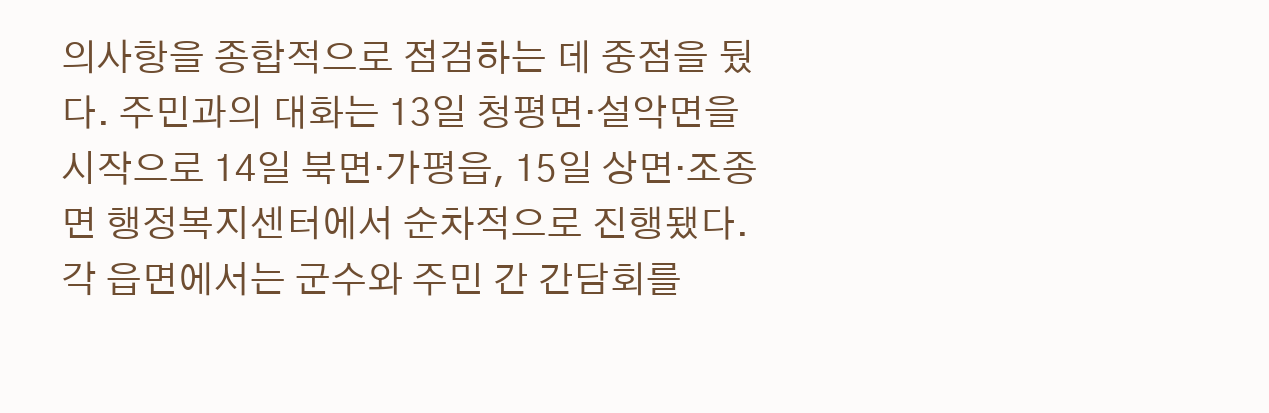의사항을 종합적으로 점검하는 데 중점을 뒀다. 주민과의 대화는 13일 청평면·설악면을 시작으로 14일 북면·가평읍, 15일 상면·조종면 행정복지센터에서 순차적으로 진행됐다. 각 읍면에서는 군수와 주민 간 간담회를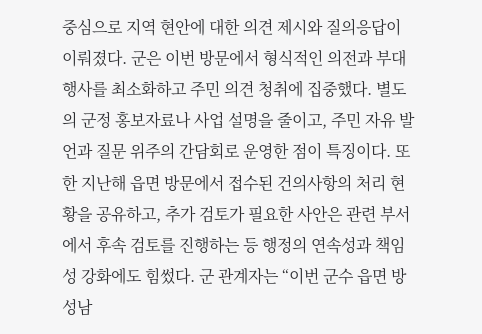중심으로 지역 현안에 대한 의견 제시와 질의응답이 이뤄졌다. 군은 이번 방문에서 형식적인 의전과 부대행사를 최소화하고 주민 의견 청취에 집중했다. 별도의 군정 홍보자료나 사업 설명을 줄이고, 주민 자유 발언과 질문 위주의 간담회로 운영한 점이 특징이다. 또한 지난해 읍면 방문에서 접수된 건의사항의 처리 현황을 공유하고, 추가 검토가 필요한 사안은 관련 부서에서 후속 검토를 진행하는 등 행정의 연속성과 책임성 강화에도 힘썼다. 군 관계자는 “이번 군수 읍면 방
성남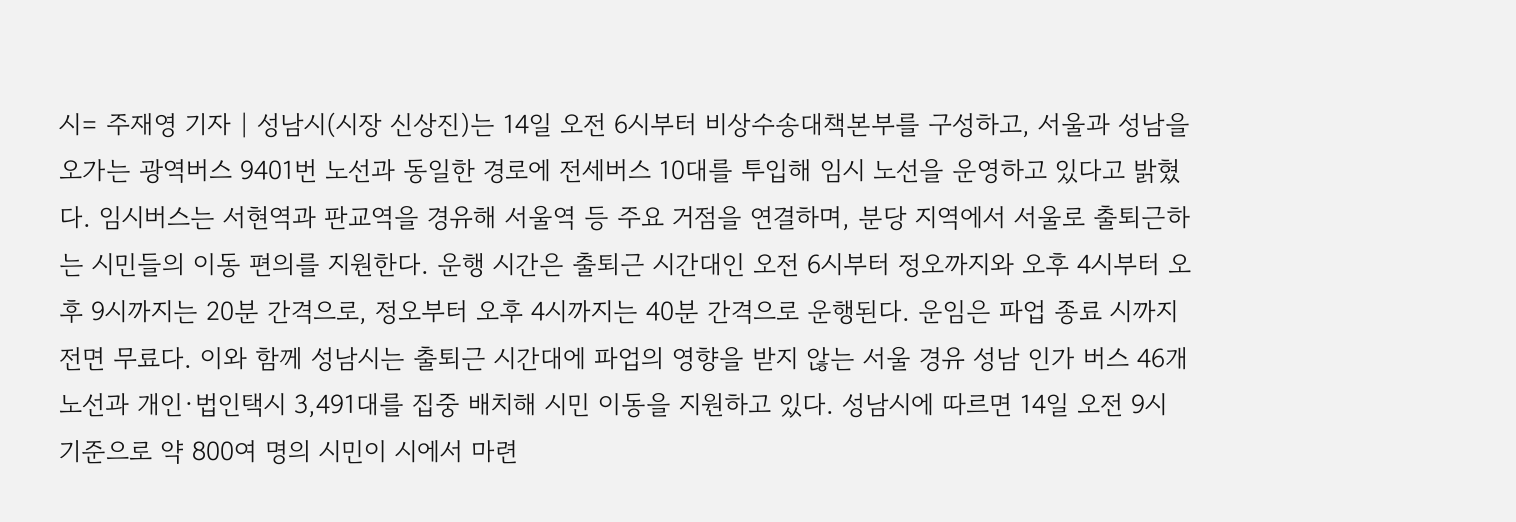시= 주재영 기자 | 성남시(시장 신상진)는 14일 오전 6시부터 비상수송대책본부를 구성하고, 서울과 성남을 오가는 광역버스 9401번 노선과 동일한 경로에 전세버스 10대를 투입해 임시 노선을 운영하고 있다고 밝혔다. 임시버스는 서현역과 판교역을 경유해 서울역 등 주요 거점을 연결하며, 분당 지역에서 서울로 출퇴근하는 시민들의 이동 편의를 지원한다. 운행 시간은 출퇴근 시간대인 오전 6시부터 정오까지와 오후 4시부터 오후 9시까지는 20분 간격으로, 정오부터 오후 4시까지는 40분 간격으로 운행된다. 운임은 파업 종료 시까지 전면 무료다. 이와 함께 성남시는 출퇴근 시간대에 파업의 영향을 받지 않는 서울 경유 성남 인가 버스 46개 노선과 개인·법인택시 3,491대를 집중 배치해 시민 이동을 지원하고 있다. 성남시에 따르면 14일 오전 9시 기준으로 약 800여 명의 시민이 시에서 마련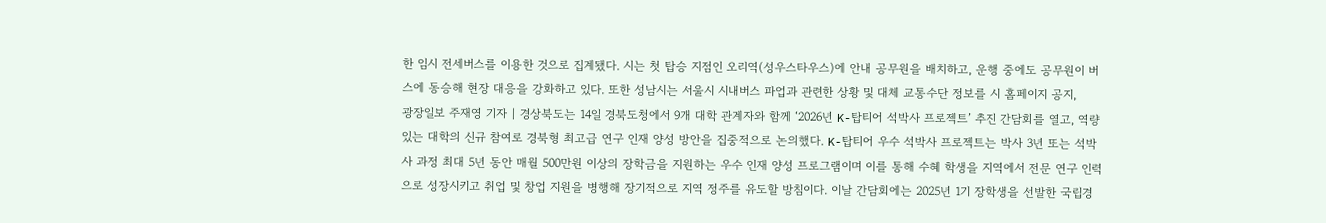한 임시 전세버스를 이용한 것으로 집계됐다. 시는 첫 탑승 지점인 오리역(성우스타우스)에 안내 공무원을 배치하고, 운행 중에도 공무원이 버스에 동승해 현장 대응을 강화하고 있다. 또한 성남시는 서울시 시내버스 파업과 관련한 상황 및 대체 교통수단 정보를 시 홈페이지 공지,
광장일보 주재영 기자 | 경상북도는 14일 경북도청에서 9개 대학 관계자와 함께 ‘2026년 K-탑티어 석박사 프로젝트’ 추진 간담회를 열고, 역량 있는 대학의 신규 참여로 경북형 최고급 연구 인재 양성 방안을 집중적으로 논의했다. K-탑티어 우수 석박사 프로젝트는 박사 3년 또는 석박사 과정 최대 5년 동안 매월 500만원 이상의 장학금을 지원하는 우수 인재 양성 프로그램이며 이를 통해 수혜 학생을 지역에서 전문 연구 인력으로 성장시키고 취업 및 창업 지원을 병행해 장기적으로 지역 정주를 유도할 방침이다. 이날 간담회에는 2025년 1기 장학생을 선발한 국립경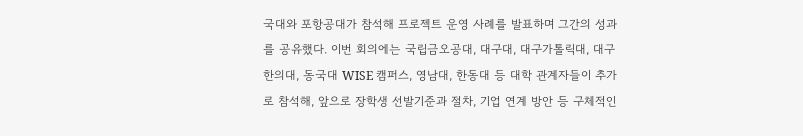국대와 포항공대가 참석해 프로젝트 운영 사례를 발표하며 그간의 성과를 공유했다. 이번 회의에는 국립금오공대, 대구대, 대구가톨릭대, 대구한의대, 동국대 WISE 캠퍼스, 영남대, 한동대 등 대학 관계자들이 추가로 참석해, 앞으로 장학생 선발기준과 절차, 기업 연계 방안 등 구체적인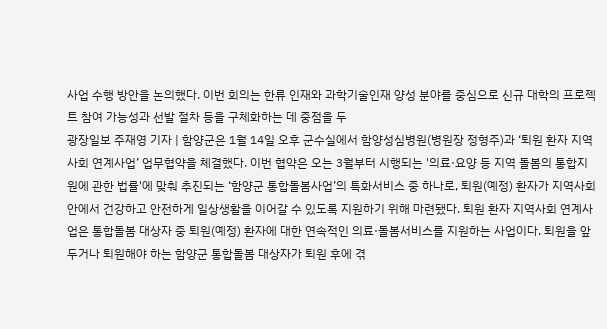사업 수행 방안을 논의했다. 이번 회의는 한류 인재와 과학기술인재 양성 분야를 중심으로 신규 대학의 프로젝트 참여 가능성과 선발 절차 등을 구체화하는 데 중점을 두
광장일보 주재영 기자 | 함양군은 1월 14일 오후 군수실에서 함양성심병원(병원장 정형주)과 ‘퇴원 환자 지역사회 연계사업’ 업무협약을 체결했다. 이번 협약은 오는 3월부터 시행되는 '의료·요양 등 지역 돌봄의 통합지원에 관한 법률'에 맞춰 추진되는 ‘함양군 통합돌봄사업’의 특화서비스 중 하나로, 퇴원(예정) 환자가 지역사회 안에서 건강하고 안전하게 일상생활을 이어갈 수 있도록 지원하기 위해 마련됐다. 퇴원 환자 지역사회 연계사업은 통합돌봄 대상자 중 퇴원(예정) 환자에 대한 연속적인 의료·돌봄서비스를 지원하는 사업이다. 퇴원을 앞두거나 퇴원해야 하는 함양군 통합돌봄 대상자가 퇴원 후에 겪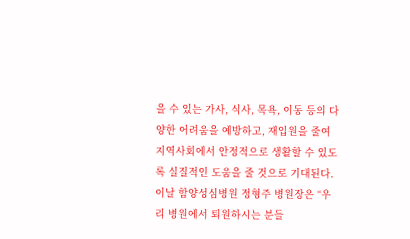을 수 있는 가사, 식사, 목욕, 이동 등의 다양한 어려움을 예방하고, 재입원을 줄여 지역사회에서 안정적으로 생활할 수 있도록 실질적인 도움을 줄 것으로 기대된다. 이날 함양성심병원 정형주 병원장은 “우리 병원에서 퇴원하시는 분들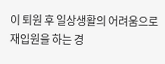이 퇴원 후 일상생활의 어려움으로 재입원을 하는 경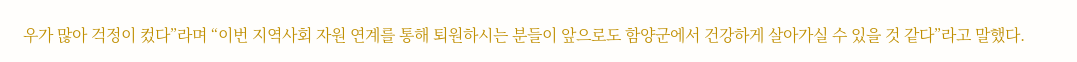우가 많아 걱정이 컸다”라며 “이번 지역사회 자원 연계를 통해 퇴원하시는 분들이 앞으로도 함양군에서 건강하게 살아가실 수 있을 것 같다”라고 말했다.